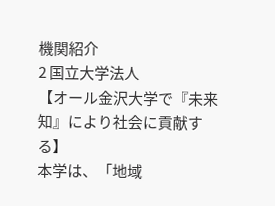機関紹介
2 国立大学法人
【オール金沢大学で『未来知』により社会に貢献する】
本学は、「地域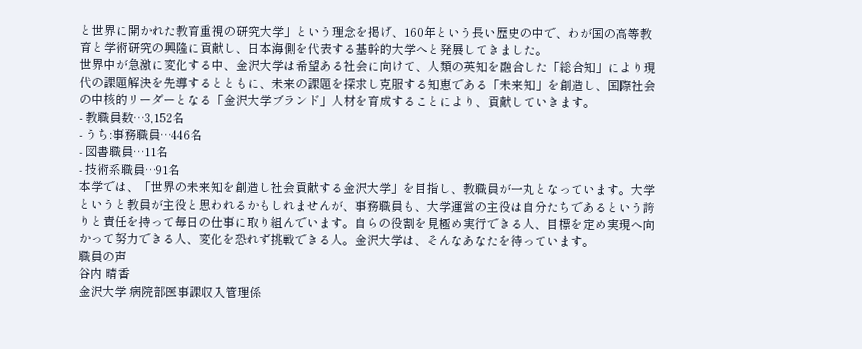と世界に開かれた教育重視の研究大学」という理念を掲げ、160年という長い歴史の中で、わが国の高等教育と学術研究の興隆に貢献し、日本海側を代表する基幹的大学へと発展してきました。
世界中が急激に変化する中、金沢大学は希望ある社会に向けて、人類の英知を融合した「総合知」により現代の課題解決を先導するとともに、未来の課題を探求し克服する知恵である「未来知」を創造し、国際社会の中核的リーダーとなる「金沢大学ブランド」人材を育成することにより、貢献していきます。
- 教職員数…3,152名
- うち:事務職員…446名
- 図書職員…11名
- 技術系職員…91名
本学では、「世界の未来知を創造し社会貢献する金沢大学」を目指し、教職員が一丸となっています。大学というと教員が主役と思われるかもしれませんが、事務職員も、大学運営の主役は自分たちであるという誇りと責任を持って毎日の仕事に取り組んでいます。自らの役割を見極め実行できる人、目標を定め実現へ向かって努力できる人、変化を恐れず挑戦できる人。金沢大学は、そんなあなたを待っています。
職員の声
谷内 晴香
金沢大学 病院部医事課収入管理係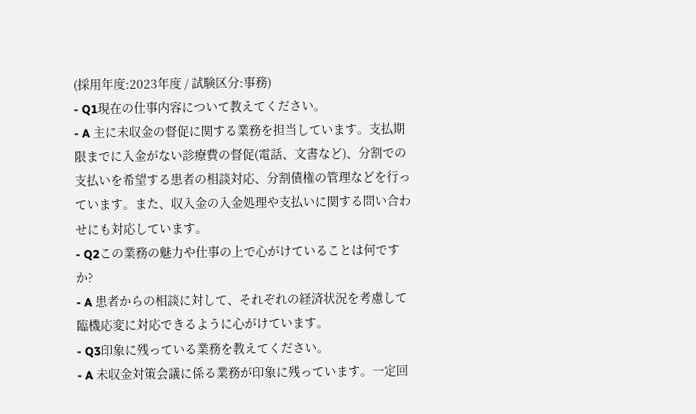(採用年度:2023年度 / 試験区分:事務)
- Q1現在の仕事内容について教えてください。
- A 主に未収金の督促に関する業務を担当しています。支払期限までに入金がない診療費の督促(電話、文書など)、分割での支払いを希望する患者の相談対応、分割債権の管理などを行っています。また、収入金の入金処理や支払いに関する問い合わせにも対応しています。
- Q2この業務の魅力や仕事の上で心がけていることは何ですか?
- A 患者からの相談に対して、それぞれの経済状況を考慮して臨機応変に対応できるように心がけています。
- Q3印象に残っている業務を教えてください。
- A 未収金対策会議に係る業務が印象に残っています。一定回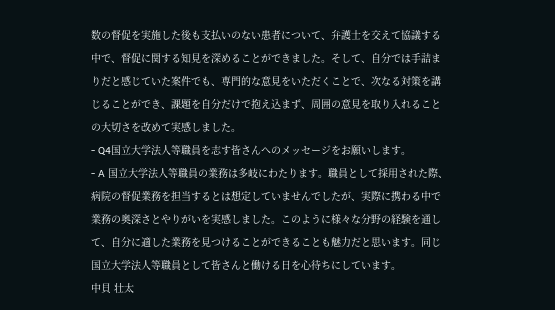数の督促を実施した後も支払いのない患者について、弁護士を交えて協議する中で、督促に関する知見を深めることができました。そして、自分では手詰まりだと感じていた案件でも、専門的な意見をいただくことで、次なる対策を講じることができ、課題を自分だけで抱え込まず、周囲の意見を取り入れることの大切さを改めて実感しました。
- Q4国立大学法人等職員を志す皆さんへのメッセージをお願いします。
- A 国立大学法人等職員の業務は多岐にわたります。職員として採用された際、病院の督促業務を担当するとは想定していませんでしたが、実際に携わる中で業務の奥深さとやりがいを実感しました。このように様々な分野の経験を通して、自分に適した業務を見つけることができることも魅力だと思います。同じ国立大学法人等職員として皆さんと働ける日を心待ちにしています。
中貝 壮太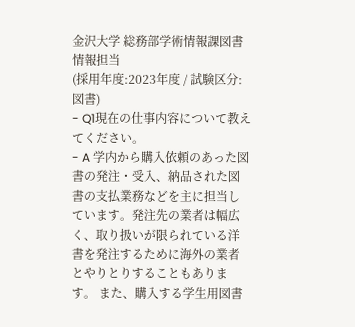金沢大学 総務部学術情報課図書情報担当
(採用年度:2023年度 / 試験区分:図書)
- Q1現在の仕事内容について教えてください。
- A 学内から購入依頼のあった図書の発注・受入、納品された図書の支払業務などを主に担当しています。発注先の業者は幅広く、取り扱いが限られている洋書を発注するために海外の業者とやりとりすることもあります。 また、購入する学生用図書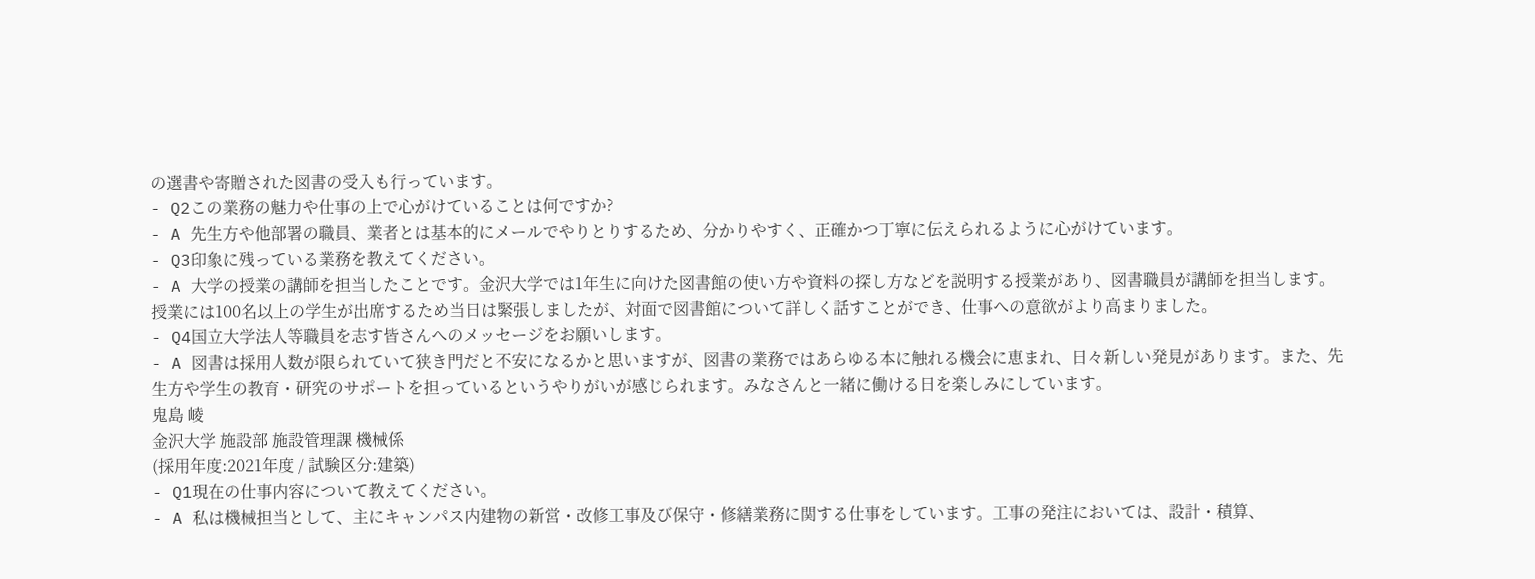の選書や寄贈された図書の受入も行っています。
- Q2この業務の魅力や仕事の上で心がけていることは何ですか?
- A 先生方や他部署の職員、業者とは基本的にメールでやりとりするため、分かりやすく、正確かつ丁寧に伝えられるように心がけています。
- Q3印象に残っている業務を教えてください。
- A 大学の授業の講師を担当したことです。金沢大学では1年生に向けた図書館の使い方や資料の探し方などを説明する授業があり、図書職員が講師を担当します。授業には100名以上の学生が出席するため当日は緊張しましたが、対面で図書館について詳しく話すことができ、仕事への意欲がより高まりました。
- Q4国立大学法人等職員を志す皆さんへのメッセージをお願いします。
- A 図書は採用人数が限られていて狭き門だと不安になるかと思いますが、図書の業務ではあらゆる本に触れる機会に恵まれ、日々新しい発見があります。また、先生方や学生の教育・研究のサポートを担っているというやりがいが感じられます。みなさんと一緒に働ける日を楽しみにしています。
鬼島 崚
金沢大学 施設部 施設管理課 機械係
(採用年度:2021年度 / 試験区分:建築)
- Q1現在の仕事内容について教えてください。
- A 私は機械担当として、主にキャンパス内建物の新営・改修工事及び保守・修繕業務に関する仕事をしています。工事の発注においては、設計・積算、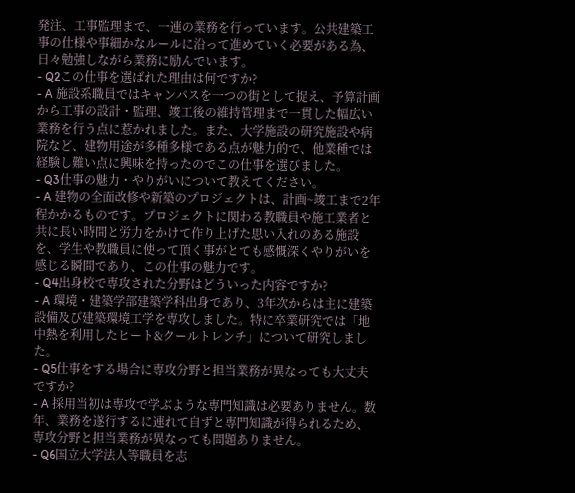発注、工事監理まで、一連の業務を行っています。公共建築工事の仕様や事細かなルールに沿って進めていく必要がある為、日々勉強しながら業務に励んでいます。
- Q2この仕事を選ばれた理由は何ですか?
- A 施設系職員ではキャンパスを一つの街として捉え、予算計画から工事の設計・監理、竣工後の維持管理まで一貫した幅広い業務を行う点に惹かれました。また、大学施設の研究施設や病院など、建物用途が多種多様である点が魅力的で、他業種では経験し難い点に興味を持ったのでこの仕事を選びました。
- Q3仕事の魅力・やりがいについて教えてください。
- A 建物の全面改修や新築のプロジェクトは、計画~竣工まで2年程かかるものです。プロジェクトに関わる教職員や施工業者と共に長い時間と労力をかけて作り上げた思い入れのある施設を、学生や教職員に使って頂く事がとても感慨深くやりがいを感じる瞬間であり、この仕事の魅力です。
- Q4出身校で専攻された分野はどういった内容ですか?
- A 環境・建築学部建築学科出身であり、3年次からは主に建築設備及び建築環境工学を専攻しました。特に卒業研究では「地中熱を利用したヒート&クールトレンチ」について研究しました。
- Q5仕事をする場合に専攻分野と担当業務が異なっても大丈夫ですか?
- A 採用当初は専攻で学ぶような専門知識は必要ありません。数年、業務を遂行するに連れて自ずと専門知識が得られるため、専攻分野と担当業務が異なっても問題ありません。
- Q6国立大学法人等職員を志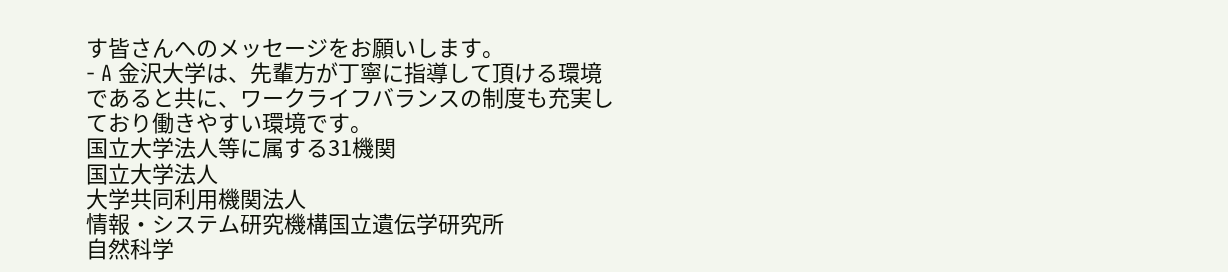す皆さんへのメッセージをお願いします。
- A 金沢大学は、先輩方が丁寧に指導して頂ける環境であると共に、ワークライフバランスの制度も充実しており働きやすい環境です。
国立大学法人等に属する31機関
国立大学法人
大学共同利用機関法人
情報・システム研究機構国立遺伝学研究所
自然科学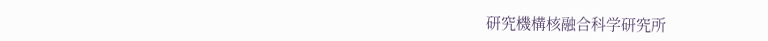研究機構核融合科学研究所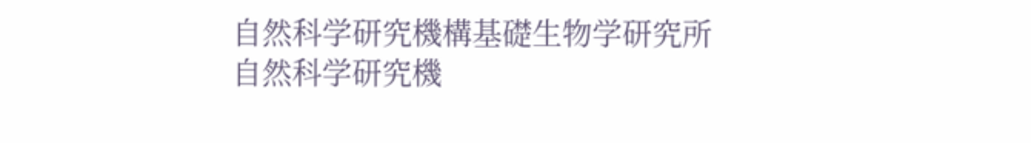自然科学研究機構基礎生物学研究所
自然科学研究機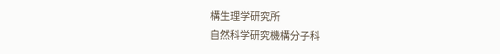構生理学研究所
自然科学研究機構分子科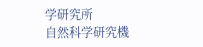学研究所
自然科学研究機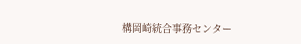構岡崎統合事務センター